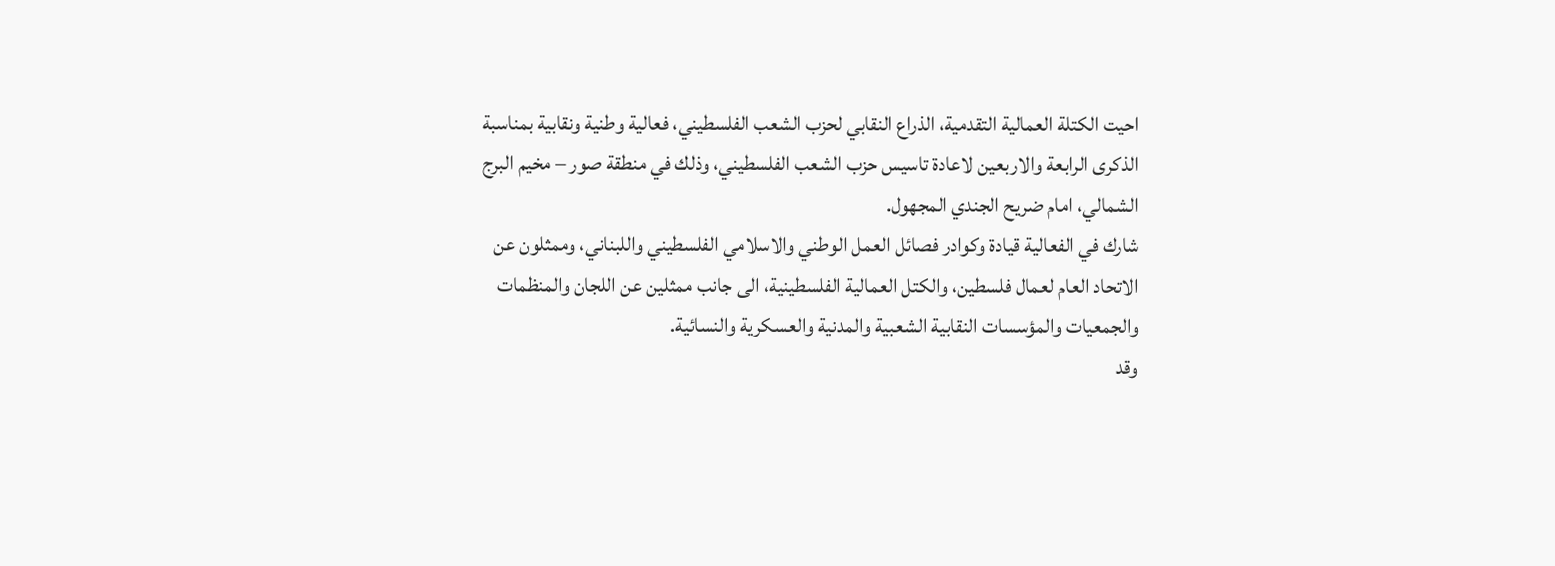احيت الكتلة العمالية التقدمية، الذراع النقابي لحزب الشعب الفلسطيني، فعالية وطنية ونقابية بمناسبة الذكرى الرابعة والاربعين لاعادة تاسيس حزب الشعب الفلسطيني، وذلك في منطقة صور – مخيم البرج الشمالي، امام ضريح الجندي المجهول.
شارك في الفعالية قيادة وكوادر فصائل العمل الوطني والاسلامي الفلسطيني واللبناني، وممثلون عن الاتحاد العام لعمال فلسطين، والكتل العمالية الفلسطينية، الى جانب ممثلين عن اللجان والمنظمات والجمعيات والمؤسسات النقابية الشعبية والمدنية والعسكرية والنسائية.
وقد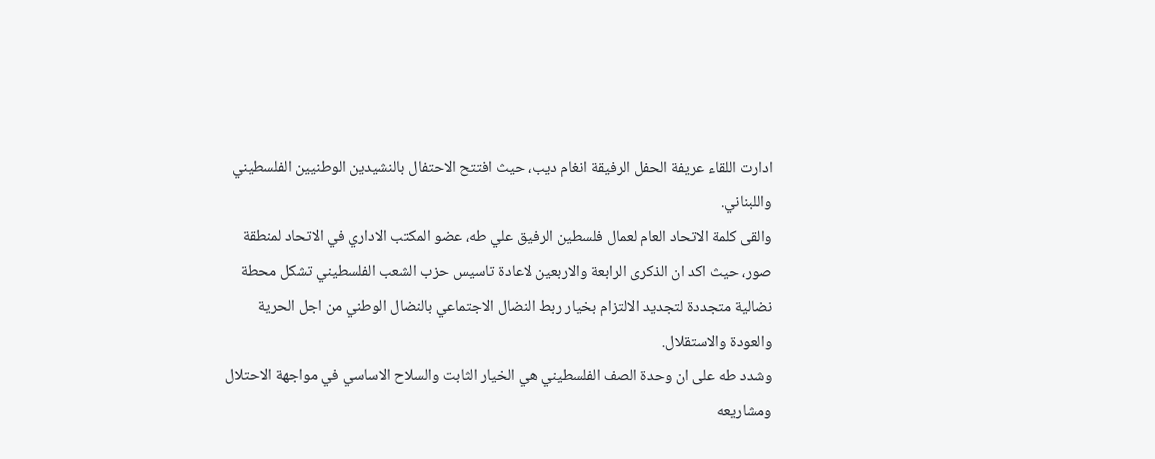ادارت اللقاء عريفة الحفل الرفيقة انغام ديب، حيث افتتح الاحتفال بالنشيدين الوطنيين الفلسطيني واللبناني.
والقى كلمة الاتحاد العام لعمال فلسطين الرفيق علي طه، عضو المكتب الاداري في الاتحاد لمنطقة صور، حيث اكد ان الذكرى الرابعة والاربعين لاعادة تاسيس حزب الشعب الفلسطيني تشكل محطة نضالية متجددة لتجديد الالتزام بخيار ربط النضال الاجتماعي بالنضال الوطني من اجل الحرية والعودة والاستقلال.
وشدد طه على ان وحدة الصف الفلسطيني هي الخيار الثابت والسلاح الاساسي في مواجهة الاحتلال ومشاريعه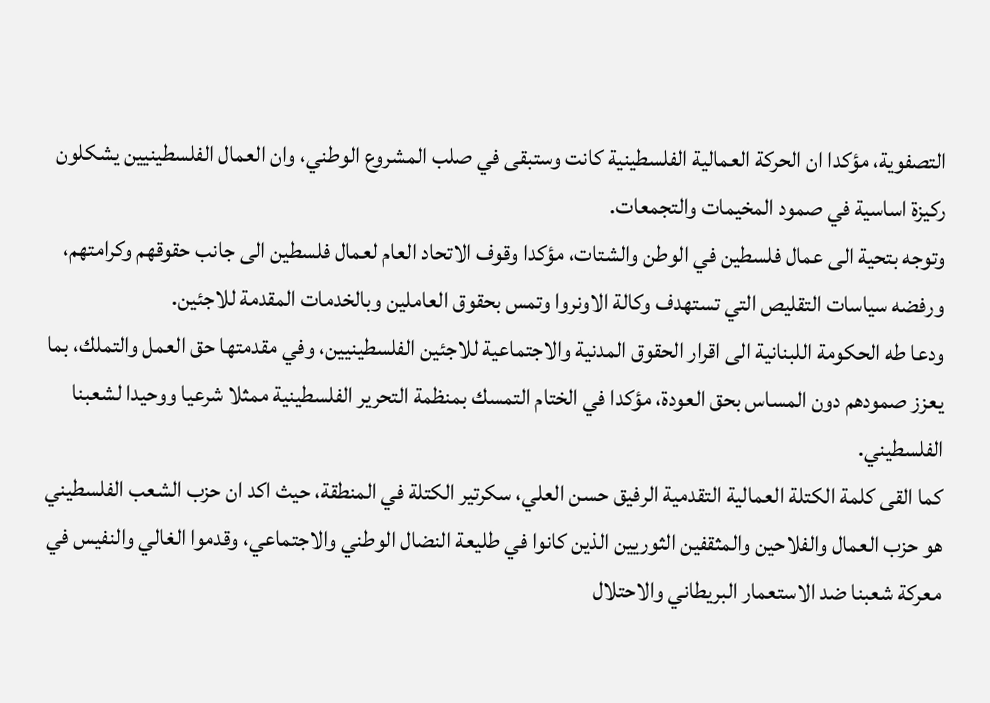التصفوية، مؤكدا ان الحركة العمالية الفلسطينية كانت وستبقى في صلب المشروع الوطني، وان العمال الفلسطينيين يشكلون ركيزة اساسية في صمود المخيمات والتجمعات.
وتوجه بتحية الى عمال فلسطين في الوطن والشتات، مؤكدا وقوف الاتحاد العام لعمال فلسطين الى جانب حقوقهم وكرامتهم، ورفضه سياسات التقليص التي تستهدف وكالة الاونروا وتمس بحقوق العاملين وبالخدمات المقدمة للاجئين.
ودعا طه الحكومة اللبنانية الى اقرار الحقوق المدنية والاجتماعية للاجئين الفلسطينيين، وفي مقدمتها حق العمل والتملك، بما يعزز صمودهم دون المساس بحق العودة، مؤكدا في الختام التمسك بمنظمة التحرير الفلسطينية ممثلا شرعيا ووحيدا لشعبنا الفلسطيني.
كما القى كلمة الكتلة العمالية التقدمية الرفيق حسن العلي، سكرتير الكتلة في المنطقة، حيث اكد ان حزب الشعب الفلسطيني هو حزب العمال والفلاحين والمثقفين الثوريين الذين كانوا في طليعة النضال الوطني والاجتماعي، وقدموا الغالي والنفيس في معركة شعبنا ضد الاستعمار البريطاني والاحتلال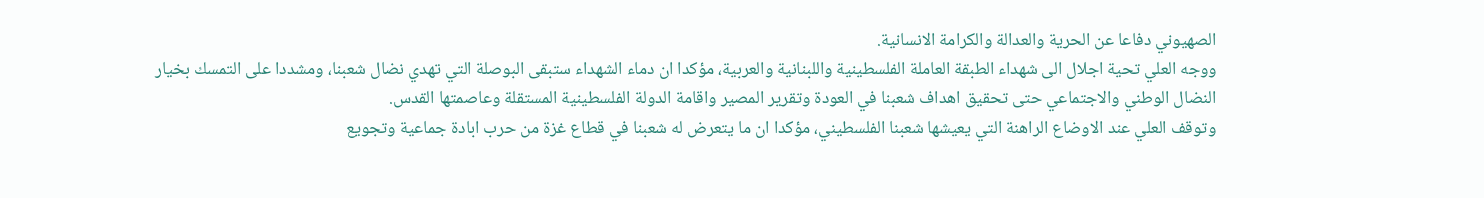الصهيوني دفاعا عن الحرية والعدالة والكرامة الانسانية.
ووجه العلي تحية اجلال الى شهداء الطبقة العاملة الفلسطينية واللبنانية والعربية، مؤكدا ان دماء الشهداء ستبقى البوصلة التي تهدي نضال شعبنا، ومشددا على التمسك بخيار النضال الوطني والاجتماعي حتى تحقيق اهداف شعبنا في العودة وتقرير المصير واقامة الدولة الفلسطينية المستقلة وعاصمتها القدس.
وتوقف العلي عند الاوضاع الراهنة التي يعيشها شعبنا الفلسطيني، مؤكدا ان ما يتعرض له شعبنا في قطاع غزة من حرب ابادة جماعية وتجويع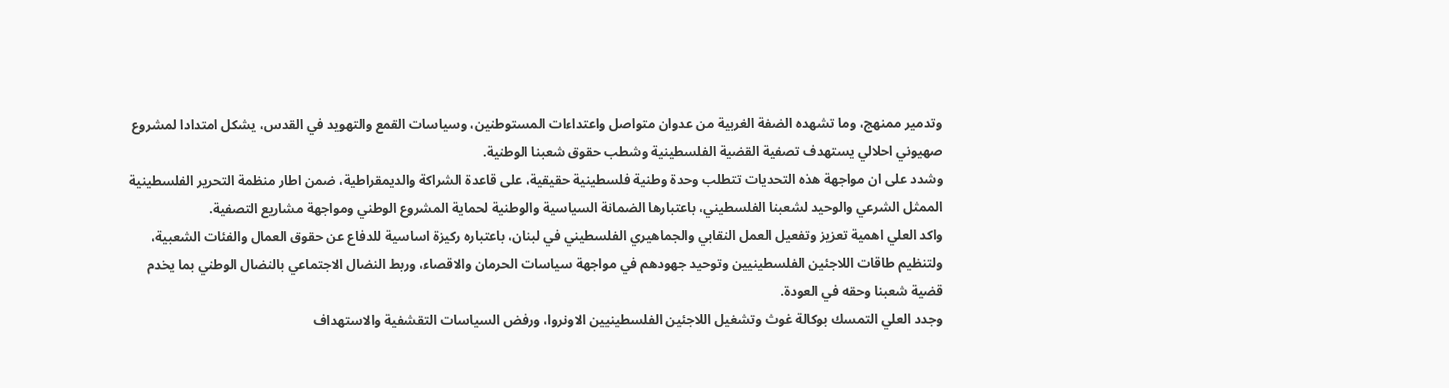وتدمير ممنهج، وما تشهده الضفة الغربية من عدوان متواصل واعتداءات المستوطنين، وسياسات القمع والتهويد في القدس، يشكل امتدادا لمشروع صهيوني احلالي يستهدف تصفية القضية الفلسطينية وشطب حقوق شعبنا الوطنية.
وشدد على ان مواجهة هذه التحديات تتطلب وحدة وطنية فلسطينية حقيقية، على قاعدة الشراكة والديمقراطية، ضمن اطار منظمة التحرير الفلسطينية الممثل الشرعي والوحيد لشعبنا الفلسطيني، باعتبارها الضمانة السياسية والوطنية لحماية المشروع الوطني ومواجهة مشاريع التصفية.
واكد العلي اهمية تعزيز وتفعيل العمل النقابي والجماهيري الفلسطيني في لبنان، باعتباره ركيزة اساسية للدفاع عن حقوق العمال والفئات الشعبية، ولتنظيم طاقات اللاجئين الفلسطينيين وتوحيد جهودهم في مواجهة سياسات الحرمان والاقصاء، وربط النضال الاجتماعي بالنضال الوطني بما يخدم قضية شعبنا وحقه في العودة.
وجدد العلي التمسك بوكالة غوث وتشغيل اللاجئين الفلسطينيين الاونروا، ورفض السياسات التقشفية والاستهداف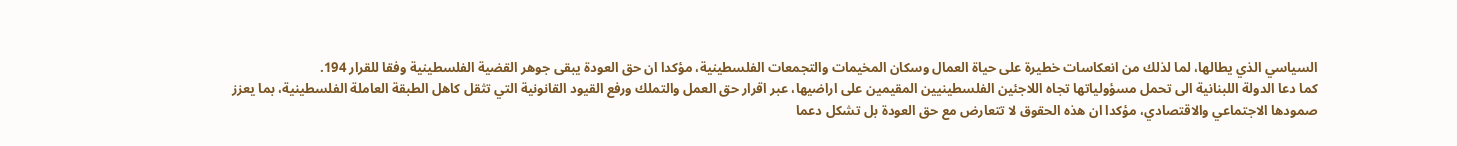السياسي الذي يطالها، لما لذلك من انعكاسات خطيرة على حياة العمال وسكان المخيمات والتجمعات الفلسطينية، مؤكدا ان حق العودة يبقى جوهر القضية الفلسطينية وفقا للقرار 194.
كما دعا الدولة اللبنانية الى تحمل مسؤولياتها تجاه اللاجئين الفلسطينيين المقيمين على اراضيها، عبر اقرار حق العمل والتملك ورفع القيود القانونية التي تثقل كاهل الطبقة العاملة الفلسطينية، بما يعزز صمودها الاجتماعي والاقتصادي، مؤكدا ان هذه الحقوق لا تتعارض مع حق العودة بل تشكل دعما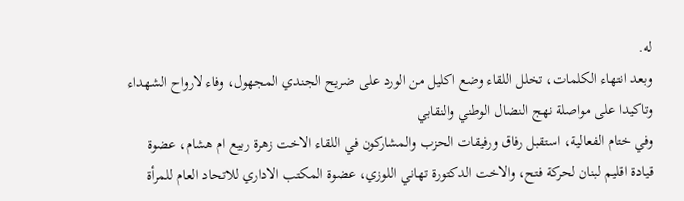له.
وبعد انتهاء الكلمات، تخلل اللقاء وضع اكليل من الورد على ضريح الجندي المجهول، وفاء لارواح الشهداء وتاكيدا على مواصلة نهج النضال الوطني والنقابي
وفي ختام الفعالية، استقبل رفاق ورفيقات الحزب والمشاركون في اللقاء الاخت زهرة ربيع ام هشام، عضوة قيادة اقليم لبنان لحركة فتح، والاخت الدكتورة تهاني اللوزي، عضوة المكتب الاداري للاتحاد العام للمرأة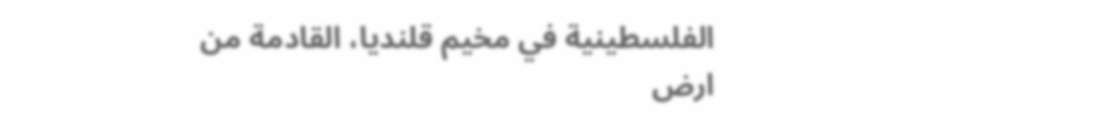الفلسطينية في مخيم قلنديا، القادمة من ارض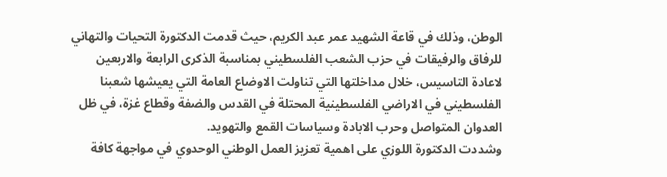الوطن، وذلك في قاعة الشهيد عمر عبد الكريم، حيث قدمت الدكتورة التحيات والتهاني للرفاق والرفيقات في حزب الشعب الفلسطيني بمناسبة الذكرى الرابعة والاربعين لاعادة التاسيس، خلال مداخلتها التي تناولت الاوضاع العامة التي يعيشها شعبنا الفلسطيني في الاراضي الفلسطينية المحتلة في القدس والضفة وقطاع غزة، في ظل العدوان المتواصل وحرب الابادة وسياسات القمع والتهويد.
وشددت الدكتورة اللوزي على اهمية تعزيز العمل الوطني الوحدوي في مواجهة كافة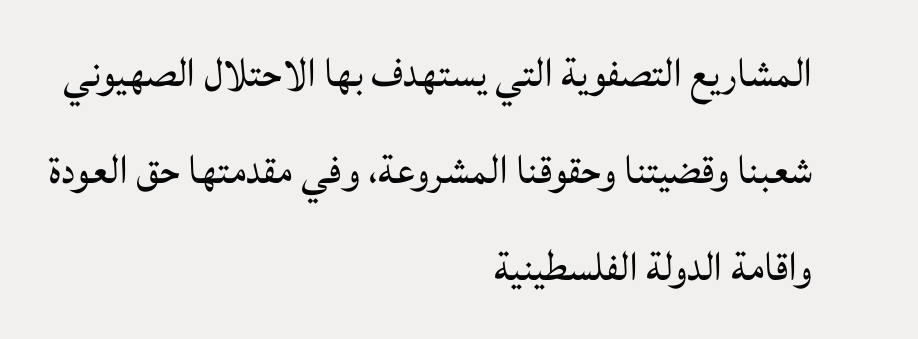المشاريع التصفوية التي يستهدف بها الاحتلال الصهيوني شعبنا وقضيتنا وحقوقنا المشروعة، وفي مقدمتها حق العودة واقامة الدولة الفلسطينية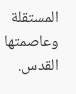المستقلة وعاصمتها القدس.